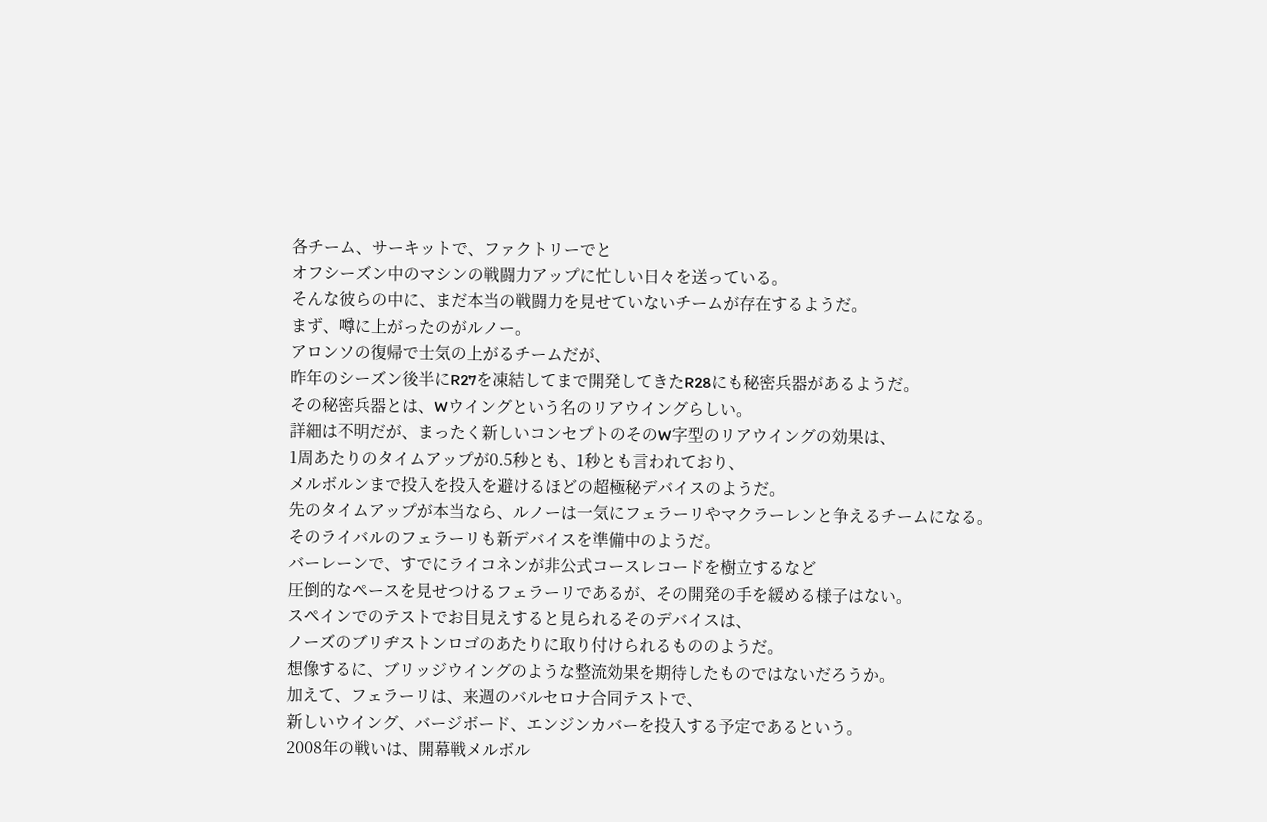各チーム、サーキットで、ファクトリーでと
オフシーズン中のマシンの戦闘力アップに忙しい日々を送っている。
そんな彼らの中に、まだ本当の戦闘力を見せていないチームが存在するようだ。
まず、噂に上がったのがルノー。
アロンソの復帰で士気の上がるチームだが、
昨年のシーズン後半にR27を凍結してまで開発してきたR28にも秘密兵器があるようだ。
その秘密兵器とは、Wウイングという名のリアウイングらしい。
詳細は不明だが、まったく新しいコンセプトのそのW字型のリアウイングの効果は、
1周あたりのタイムアップが0.5秒とも、1秒とも言われており、
メルボルンまで投入を投入を避けるほどの超極秘デバイスのようだ。
先のタイムアップが本当なら、ルノーは一気にフェラーリやマクラーレンと争えるチームになる。
そのライバルのフェラーリも新デバイスを準備中のようだ。
バーレーンで、すでにライコネンが非公式コースレコードを樹立するなど
圧倒的なペースを見せつけるフェラーリであるが、その開発の手を緩める様子はない。
スペインでのテストでお目見えすると見られるそのデバイスは、
ノーズのブリヂストンロゴのあたりに取り付けられるもののようだ。
想像するに、ブリッジウイングのような整流効果を期待したものではないだろうか。
加えて、フェラーリは、来週のバルセロナ合同テストで、
新しいウイング、バージボード、エンジンカバーを投入する予定であるという。
2008年の戦いは、開幕戦メルボル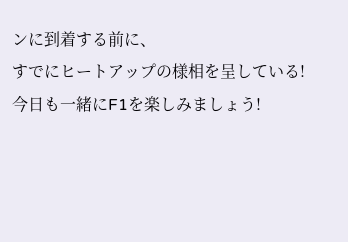ンに到着する前に、
すでにヒートアップの様相を呈している!
今日も一緒にF1を楽しみましょう!